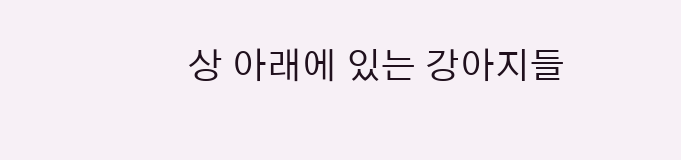상 아래에 있는 강아지들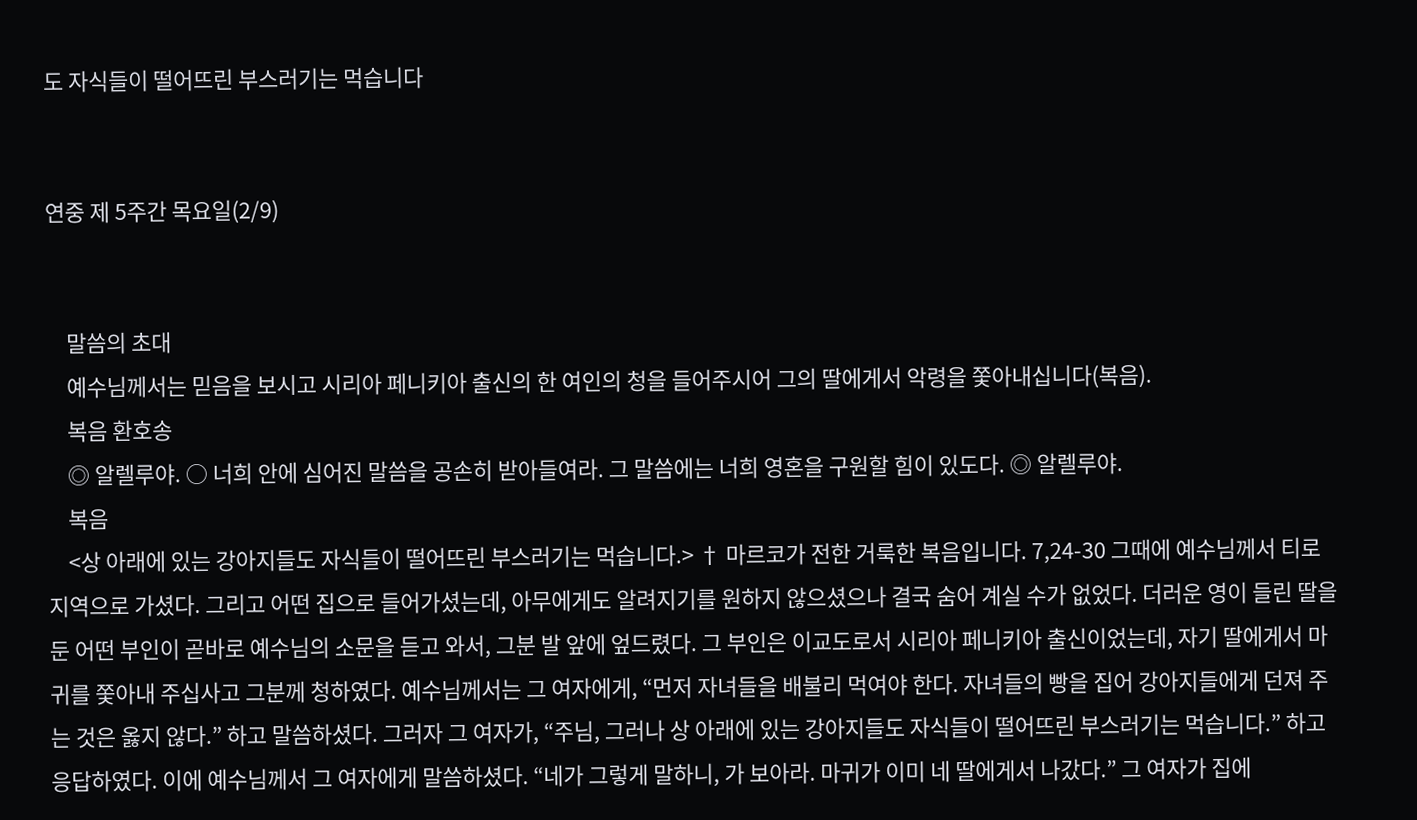도 자식들이 떨어뜨린 부스러기는 먹습니다


연중 제 5주간 목요일(2/9)


    말씀의 초대
    예수님께서는 믿음을 보시고 시리아 페니키아 출신의 한 여인의 청을 들어주시어 그의 딸에게서 악령을 쫓아내십니다(복음).
    복음 환호송
    ◎ 알렐루야. ○ 너희 안에 심어진 말씀을 공손히 받아들여라. 그 말씀에는 너희 영혼을 구원할 힘이 있도다. ◎ 알렐루야.
    복음
    <상 아래에 있는 강아지들도 자식들이 떨어뜨린 부스러기는 먹습니다.> † 마르코가 전한 거룩한 복음입니다. 7,24-30 그때에 예수님께서 티로 지역으로 가셨다. 그리고 어떤 집으로 들어가셨는데, 아무에게도 알려지기를 원하지 않으셨으나 결국 숨어 계실 수가 없었다. 더러운 영이 들린 딸을 둔 어떤 부인이 곧바로 예수님의 소문을 듣고 와서, 그분 발 앞에 엎드렸다. 그 부인은 이교도로서 시리아 페니키아 출신이었는데, 자기 딸에게서 마귀를 쫓아내 주십사고 그분께 청하였다. 예수님께서는 그 여자에게, “먼저 자녀들을 배불리 먹여야 한다. 자녀들의 빵을 집어 강아지들에게 던져 주는 것은 옳지 않다.” 하고 말씀하셨다. 그러자 그 여자가, “주님, 그러나 상 아래에 있는 강아지들도 자식들이 떨어뜨린 부스러기는 먹습니다.” 하고 응답하였다. 이에 예수님께서 그 여자에게 말씀하셨다. “네가 그렇게 말하니, 가 보아라. 마귀가 이미 네 딸에게서 나갔다.” 그 여자가 집에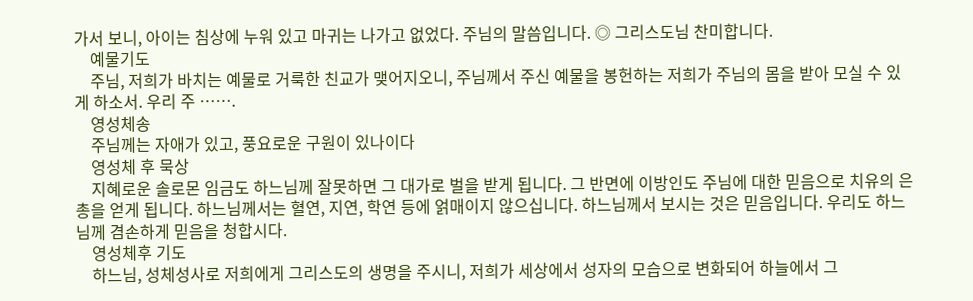가서 보니, 아이는 침상에 누워 있고 마귀는 나가고 없었다. 주님의 말씀입니다. ◎ 그리스도님 찬미합니다.
    예물기도
    주님, 저희가 바치는 예물로 거룩한 친교가 맺어지오니, 주님께서 주신 예물을 봉헌하는 저희가 주님의 몸을 받아 모실 수 있게 하소서. 우리 주 …….
    영성체송
    주님께는 자애가 있고, 풍요로운 구원이 있나이다
    영성체 후 묵상
    지혜로운 솔로몬 임금도 하느님께 잘못하면 그 대가로 벌을 받게 됩니다. 그 반면에 이방인도 주님에 대한 믿음으로 치유의 은총을 얻게 됩니다. 하느님께서는 혈연, 지연, 학연 등에 얽매이지 않으십니다. 하느님께서 보시는 것은 믿음입니다. 우리도 하느님께 겸손하게 믿음을 청합시다.
    영성체후 기도
    하느님, 성체성사로 저희에게 그리스도의 생명을 주시니, 저희가 세상에서 성자의 모습으로 변화되어 하늘에서 그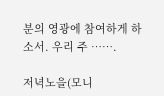분의 영광에 참여하게 하소서. 우리 주 …….

저녁노을(모니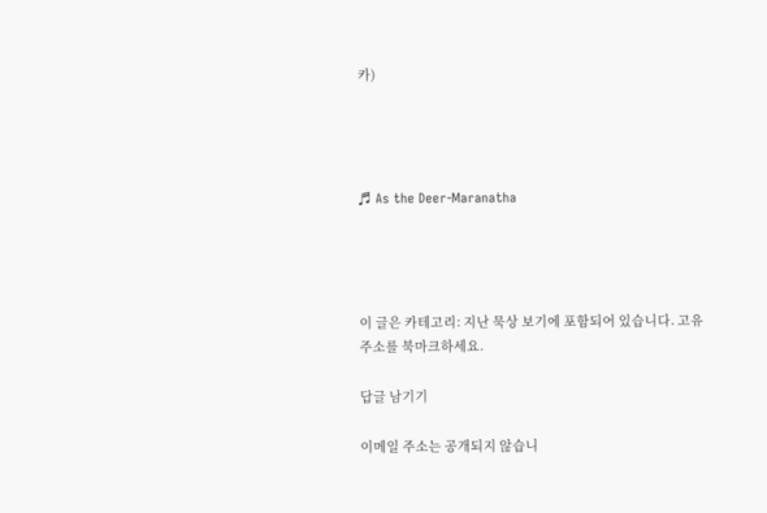카)




♬ As the Deer-Maranatha




이 글은 카테고리: 지난 묵상 보기에 포함되어 있습니다. 고유주소를 북마크하세요.

답글 남기기

이메일 주소는 공개되지 않습니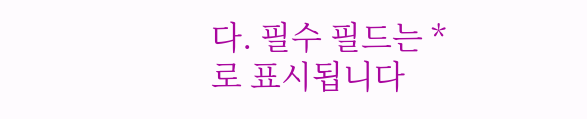다. 필수 필드는 *로 표시됩니다